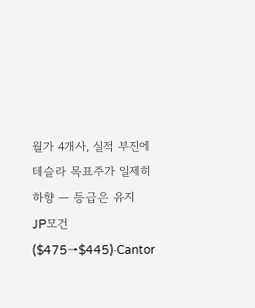월가 4개사, 실적 부진에 테슬라 목표주가 일제히 하향 — 등급은 유지
JP모건($475→$445)·Cantor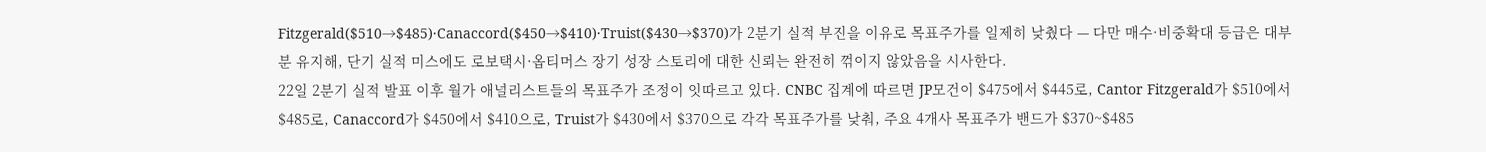Fitzgerald($510→$485)·Canaccord($450→$410)·Truist($430→$370)가 2분기 실적 부진을 이유로 목표주가를 일제히 낮췄다 — 다만 매수·비중확대 등급은 대부분 유지해, 단기 실적 미스에도 로보택시·옵티머스 장기 성장 스토리에 대한 신뢰는 완전히 꺾이지 않았음을 시사한다.
22일 2분기 실적 발표 이후 월가 애널리스트들의 목표주가 조정이 잇따르고 있다. CNBC 집계에 따르면 JP모건이 $475에서 $445로, Cantor Fitzgerald가 $510에서 $485로, Canaccord가 $450에서 $410으로, Truist가 $430에서 $370으로 각각 목표주가를 낮춰, 주요 4개사 목표주가 밴드가 $370~$485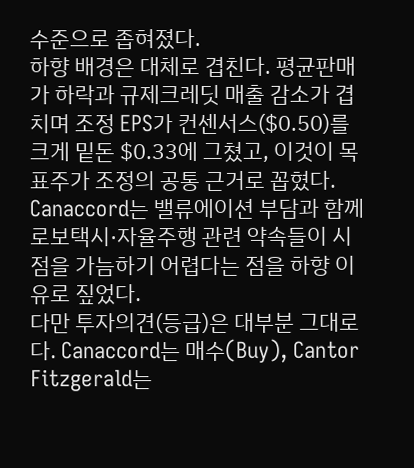수준으로 좁혀졌다.
하향 배경은 대체로 겹친다. 평균판매가 하락과 규제크레딧 매출 감소가 겹치며 조정 EPS가 컨센서스($0.50)를 크게 밑돈 $0.33에 그쳤고, 이것이 목표주가 조정의 공통 근거로 꼽혔다. Canaccord는 밸류에이션 부담과 함께 로보택시·자율주행 관련 약속들이 시점을 가늠하기 어렵다는 점을 하향 이유로 짚었다.
다만 투자의견(등급)은 대부분 그대로다. Canaccord는 매수(Buy), Cantor Fitzgerald는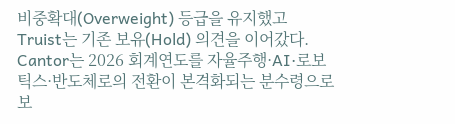비중확대(Overweight) 등급을 유지했고 Truist는 기존 보유(Hold) 의견을 이어갔다. Cantor는 2026 회계연도를 자율주행·AI·로보틱스·반도체로의 전환이 본격화되는 분수령으로 보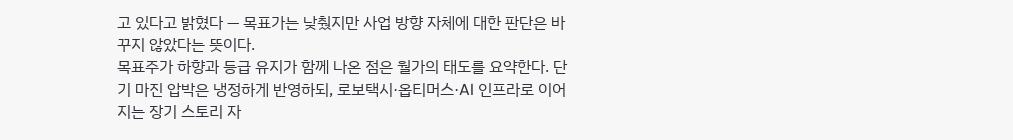고 있다고 밝혔다 — 목표가는 낮췄지만 사업 방향 자체에 대한 판단은 바꾸지 않았다는 뜻이다.
목표주가 하향과 등급 유지가 함께 나온 점은 월가의 태도를 요약한다. 단기 마진 압박은 냉정하게 반영하되, 로보택시·옵티머스·AI 인프라로 이어지는 장기 스토리 자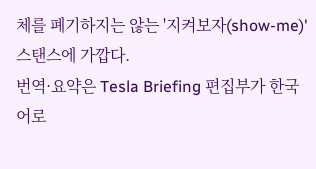체를 폐기하지는 않는 '지켜보자(show-me)' 스탠스에 가깝다.
번역·요약은 Tesla Briefing 편집부가 한국어로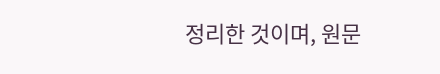정리한 것이며, 원문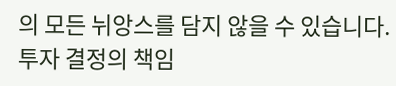의 모든 뉘앙스를 담지 않을 수 있습니다. 투자 결정의 책임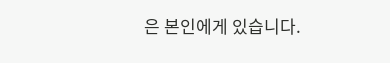은 본인에게 있습니다.